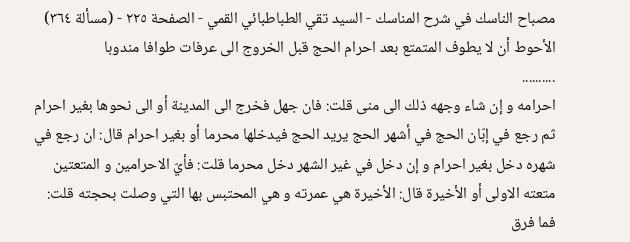مصباح الناسك في شرح المناسك - السيد تقي الطباطبائي القمي - الصفحة ٢٢٥ - (مسألة ٣٦٤) الأحوط أن لا يطوف المتمتع بعد احرام الحج قبل الخروج الى عرفات طوافا مندوبا
..........
احرامه و إن شاء وجهه ذلك الى منى قلت: فان جهل فخرج الى المدينة أو الى نحوها بغير احرام ثم رجع في إبّان الحج في أشهر الحج يريد الحج فيدخلها محرما أو بغير احرام قال: ان رجع في شهره دخل بغير احرام و إن دخل في غير الشهر دخل محرما قلت: فأيّ الاحرامين و المتعتين متعته الاولى أو الأخيرة قال: الأخيرة هي عمرته و هي المحتبس بها التي وصلت بحجته قلت: فما فرق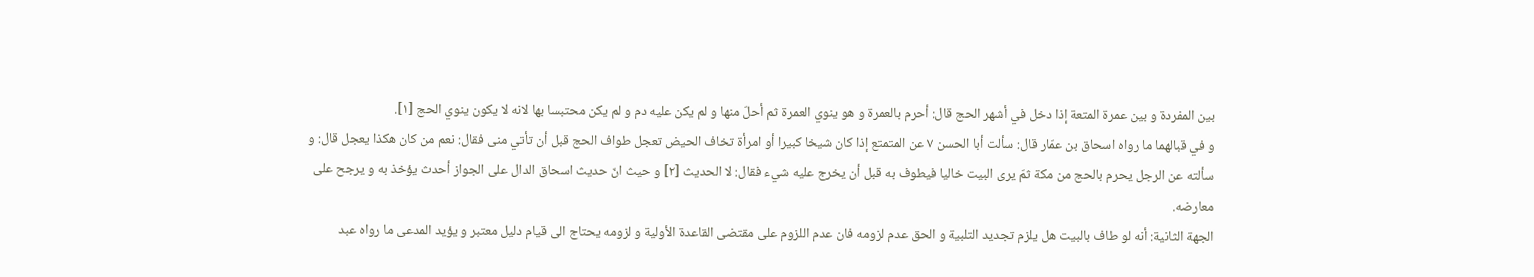بين المفردة و بين عمرة المتعة إذا دخل في أشهر الحج قال: أحرم بالعمرة و هو ينوي العمرة ثم أحلّ منها و لم يكن عليه دم و لم يكن محتبسا بها لانه لا يكون ينوي الحج [١].
و في قبالهما ما رواه اسحاق بن عمّار قال: سألت أبا الحسن ٧ عن المتمتع إذا كان شيخا كبيرا أو امرأة تخاف الحيض تعجل طواف الحج قبل أن تأتي منى فقال: نعم من كان هكذا يعجل قال: و سألته عن الرجل يحرم بالحج من مكة ثمّ يرى البيت خاليا فيطوف به قبل أن يخرج عليه شيء فقال: لا الحديث [٢] و حيث انّ حديث اسحاق الدال على الجواز أحدث يؤخذ به و يرجح على معارضه.
الجهة الثانية: أنه لو طاف بالبيت هل يلزم تجديد التلبية و الحق عدم لزومه فان عدم اللزوم على مقتضى القاعدة الأولية و لزومه يحتاج الى قيام دليل معتبر و يؤيد المدعى ما رواه عبد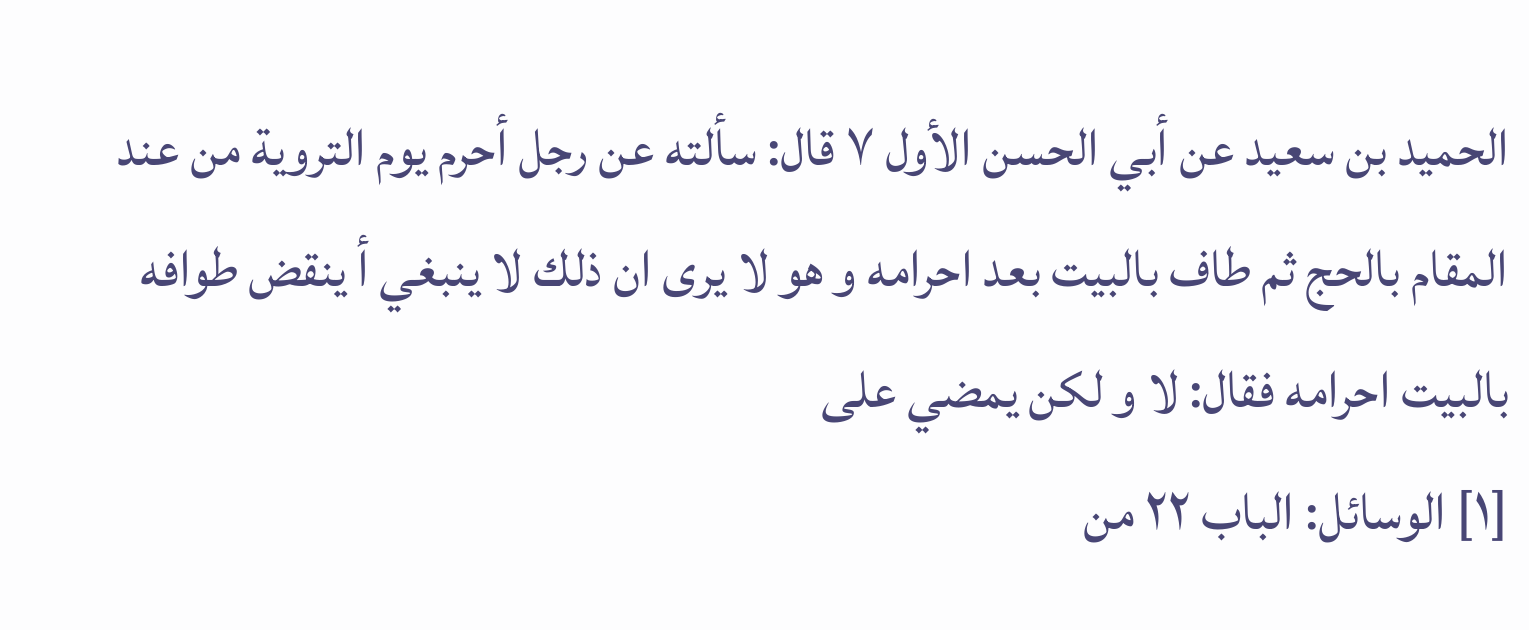الحميد بن سعيد عن أبي الحسن الأول ٧ قال: سألته عن رجل أحرم يوم التروية من عند المقام بالحج ثم طاف بالبيت بعد احرامه و هو لا يرى ان ذلك لا ينبغي أ ينقض طوافه بالبيت احرامه فقال: لا و لكن يمضي على
[١] الوسائل: الباب ٢٢ من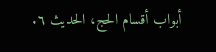أبواب أقسام الحج، الحديث ٦.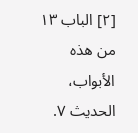[٢] الباب ١٣ من هذه الأبواب، الحديث ٧.